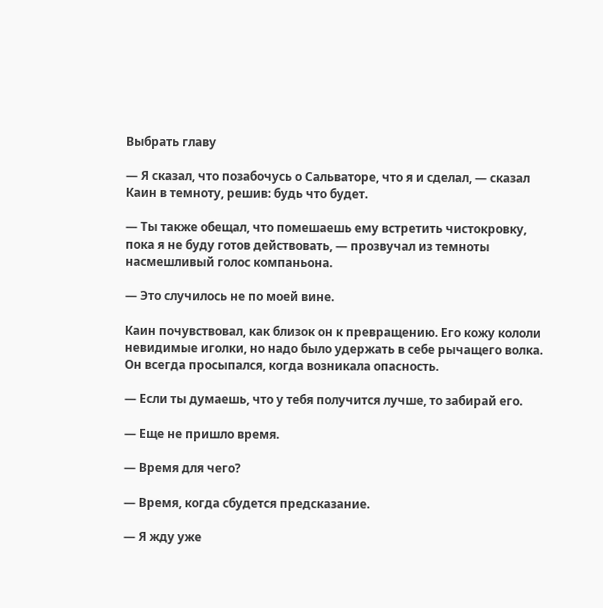Выбрать главу

— Я сказал, что позабочусь о Сальваторе, что я и сделал, — сказал Каин в темноту, решив: будь что будет.

— Ты также обещал, что помешаешь ему встретить чистокровку, пока я не буду готов действовать, — прозвучал из темноты насмешливый голос компаньона.

— Это случилось не по моей вине.

Каин почувствовал, как близок он к превращению. Его кожу кололи невидимые иголки, но надо было удержать в себе рычащего волка. Он всегда просыпался, когда возникала опасность.

— Если ты думаешь, что у тебя получится лучше, то забирай его.

— Еще не пришло время.

— Время для чего?

— Время, когда сбудется предсказание.

— Я жду уже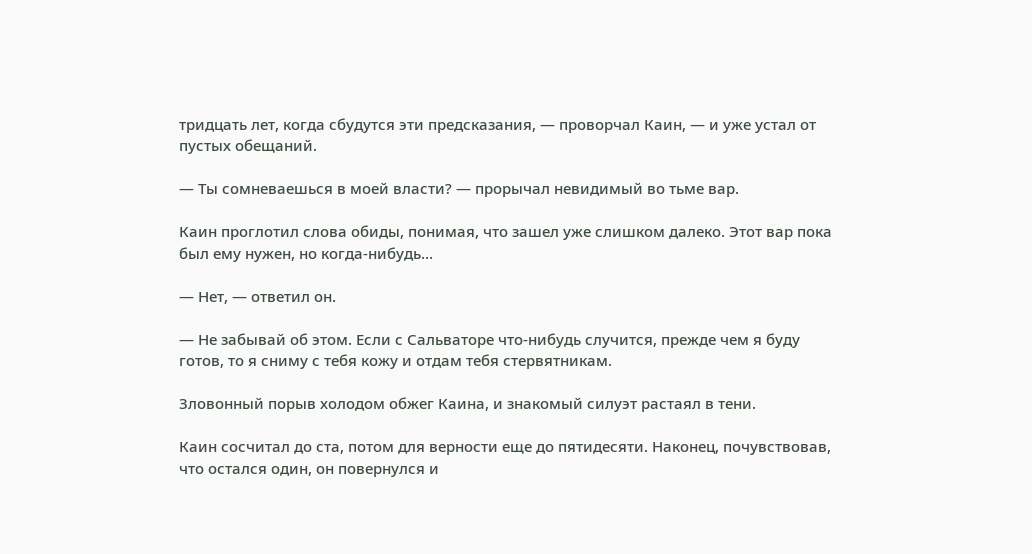тридцать лет, когда сбудутся эти предсказания, — проворчал Каин, — и уже устал от пустых обещаний.

— Ты сомневаешься в моей власти? — прорычал невидимый во тьме вар.

Каин проглотил слова обиды, понимая, что зашел уже слишком далеко. Этот вар пока был ему нужен, но когда-нибудь…

— Нет, — ответил он.

— Не забывай об этом. Если с Сальваторе что-нибудь случится, прежде чем я буду готов, то я сниму с тебя кожу и отдам тебя стервятникам.

Зловонный порыв холодом обжег Каина, и знакомый силуэт растаял в тени.

Каин сосчитал до ста, потом для верности еще до пятидесяти. Наконец, почувствовав, что остался один, он повернулся и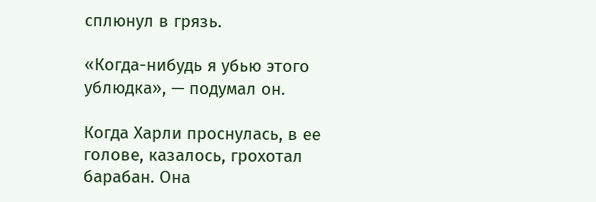сплюнул в грязь.

«Когда-нибудь я убью этого ублюдка», — подумал он.

Когда Харли проснулась, в ее голове, казалось, грохотал барабан. Она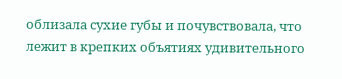облизала сухие губы и почувствовала, что лежит в крепких объятиях удивительного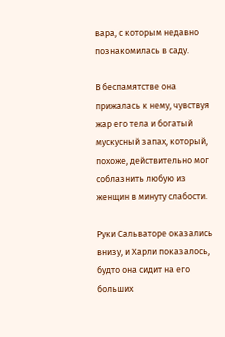вара, с которым недавно познакомилась в саду.

В беспамятстве она прижалась к нему, чувствуя жар его тела и богатый мускусный запах, который, похоже, действительно мог соблазнить любую из женщин в минуту слабости.

Руки Сальваторе оказались внизу, и Харли показалось, будто она сидит на его больших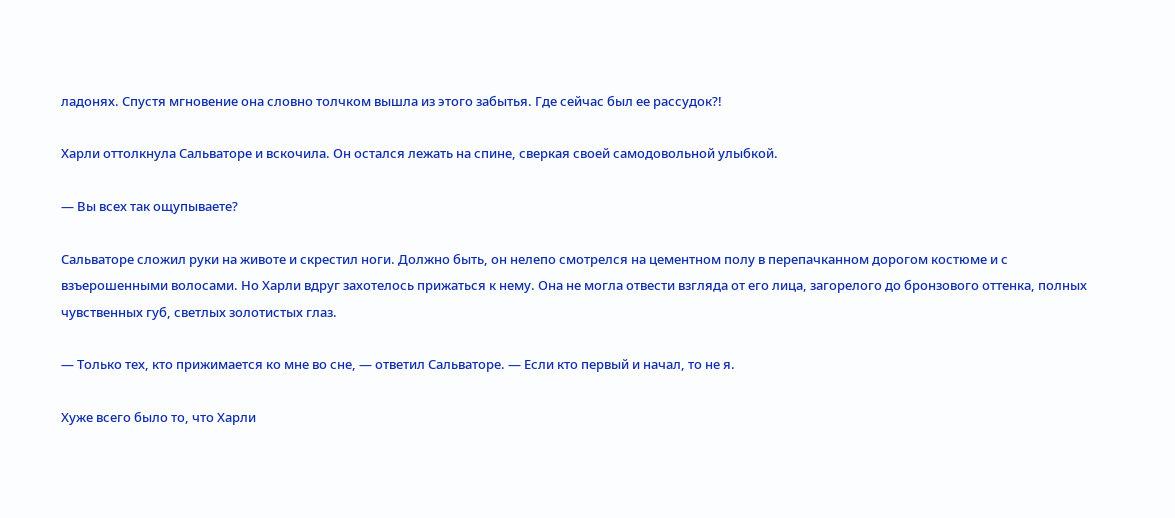ладонях. Спустя мгновение она словно толчком вышла из этого забытья. Где сейчас был ее рассудок?!

Харли оттолкнула Сальваторе и вскочила. Он остался лежать на спине, сверкая своей самодовольной улыбкой.

— Вы всех так ощупываете?

Сальваторе сложил руки на животе и скрестил ноги. Должно быть, он нелепо смотрелся на цементном полу в перепачканном дорогом костюме и с взъерошенными волосами. Но Харли вдруг захотелось прижаться к нему. Она не могла отвести взгляда от его лица, загорелого до бронзового оттенка, полных чувственных губ, светлых золотистых глаз.

— Только тех, кто прижимается ко мне во сне, — ответил Сальваторе. — Если кто первый и начал, то не я.

Хуже всего было то, что Харли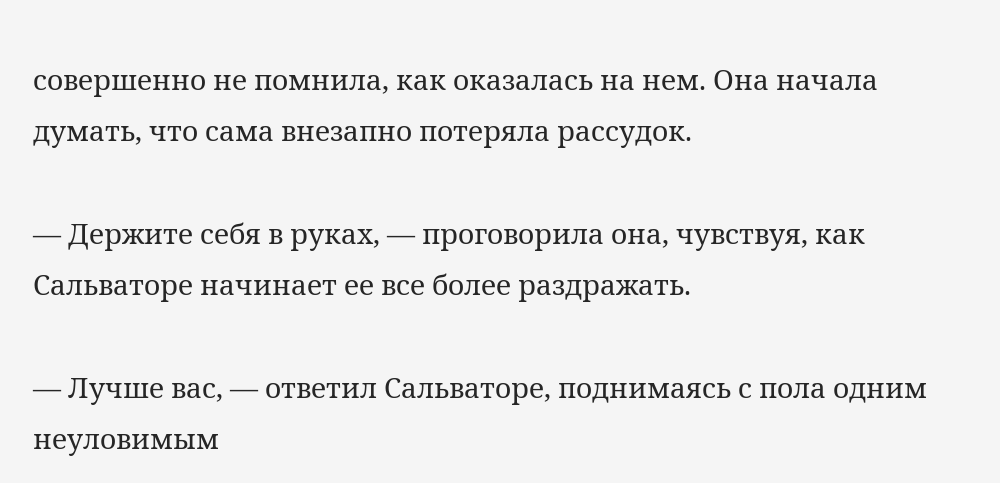совершенно не помнила, как оказалась на нем. Она начала думать, что сама внезапно потеряла рассудок.

— Держите себя в руках, — проговорила она, чувствуя, как Сальваторе начинает ее все более раздражать.

— Лучше вас, — ответил Сальваторе, поднимаясь с пола одним неуловимым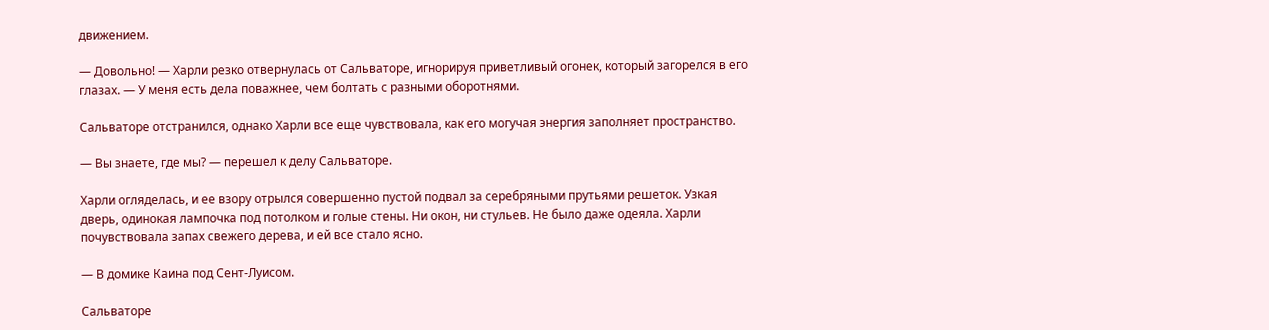движением.

— Довольно! — Харли резко отвернулась от Сальваторе, игнорируя приветливый огонек, который загорелся в его глазах. — У меня есть дела поважнее, чем болтать с разными оборотнями.

Сальваторе отстранился, однако Харли все еще чувствовала, как его могучая энергия заполняет пространство.

— Вы знаете, где мы? — перешел к делу Сальваторе.

Харли огляделась, и ее взору отрылся совершенно пустой подвал за серебряными прутьями решеток. Узкая дверь, одинокая лампочка под потолком и голые стены. Ни окон, ни стульев. Не было даже одеяла. Харли почувствовала запах свежего дерева, и ей все стало ясно.

— В домике Каина под Сент-Луисом.

Сальваторе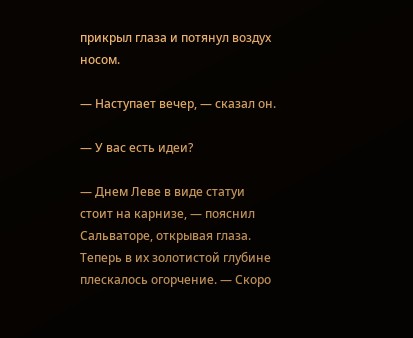прикрыл глаза и потянул воздух носом.

— Наступает вечер, — сказал он.

— У вас есть идеи?

— Днем Леве в виде статуи стоит на карнизе, — пояснил Сальваторе, открывая глаза. Теперь в их золотистой глубине плескалось огорчение. — Скоро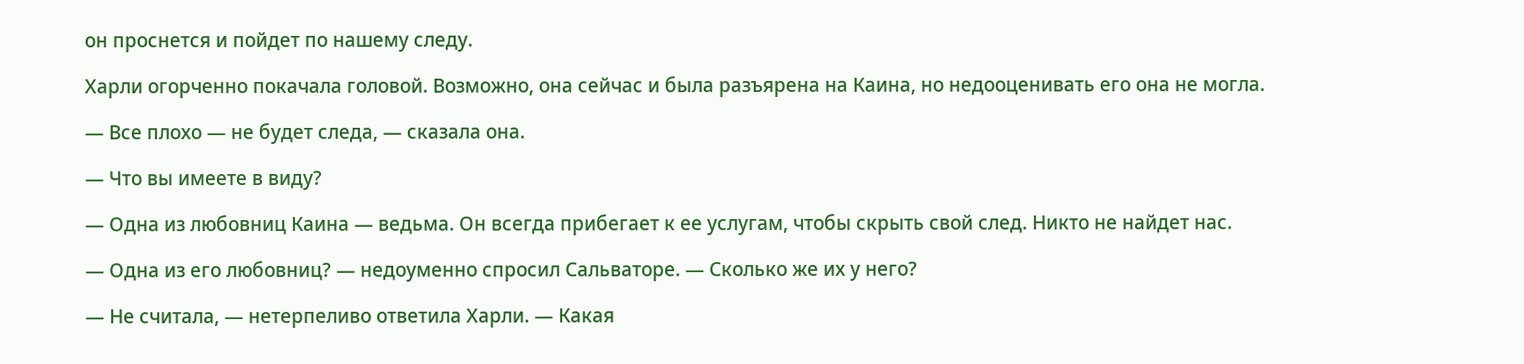он проснется и пойдет по нашему следу.

Харли огорченно покачала головой. Возможно, она сейчас и была разъярена на Каина, но недооценивать его она не могла.

— Все плохо — не будет следа, — сказала она.

— Что вы имеете в виду?

— Одна из любовниц Каина — ведьма. Он всегда прибегает к ее услугам, чтобы скрыть свой след. Никто не найдет нас.

— Одна из его любовниц? — недоуменно спросил Сальваторе. — Сколько же их у него?

— Не считала, — нетерпеливо ответила Харли. — Какая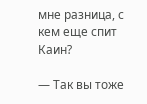мне разница, с кем еще спит Каин?

— Так вы тоже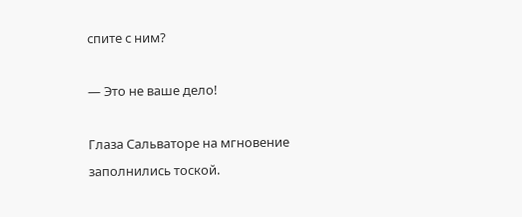спите с ним?

— Это не ваше дело!

Глаза Сальваторе на мгновение заполнились тоской.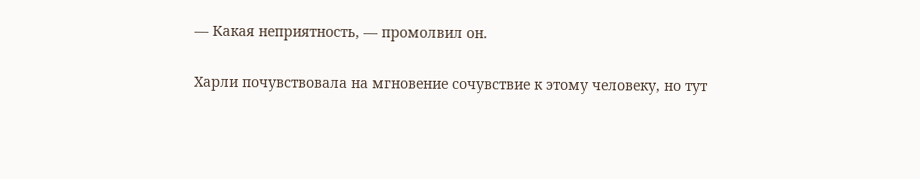— Какая неприятность, — промолвил он.

Харли почувствовала на мгновение сочувствие к этому человеку, но тут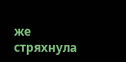же стряхнула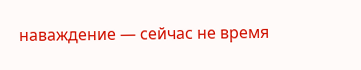наваждение — сейчас не время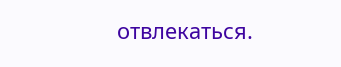отвлекаться.